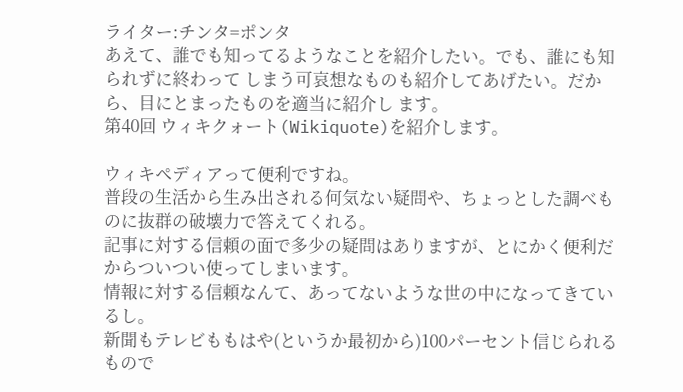ライター:チンタ=ポンタ
あえて、誰でも知ってるようなことを紹介したい。でも、誰にも知られずに終わって しまう可哀想なものも紹介してあげたい。だから、目にとまったものを適当に紹介し ます。
第40回 ウィキクォート(Wikiquote)を紹介します。

ウィキペディアって便利ですね。
普段の生活から生み出される何気ない疑問や、ちょっとした調べものに抜群の破壊力で答えてくれる。
記事に対する信頼の面で多少の疑問はありますが、とにかく便利だからついつい使ってしまいます。
情報に対する信頼なんて、あってないような世の中になってきているし。
新聞もテレビももはや(というか最初から)100パーセント信じられるもので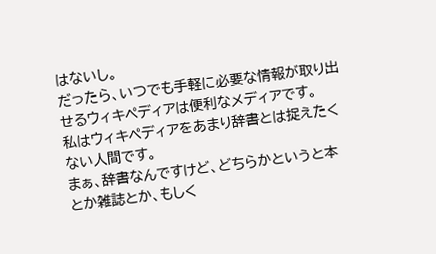はないし。
だったら、いつでも手軽に必要な情報が取り出せるウィキペディアは便利なメディアです。
私はウィキペディアをあまり辞書とは捉えたくない人間です。
まぁ、辞書なんですけど、どちらかというと本とか雑誌とか、もしく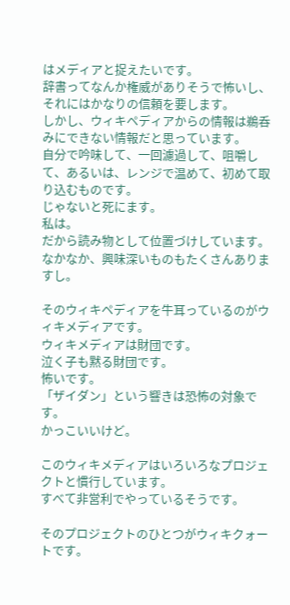はメディアと捉えたいです。
辞書ってなんか権威がありそうで怖いし、それにはかなりの信頼を要します。
しかし、ウィキペディアからの情報は鵜呑みにできない情報だと思っています。
自分で吟味して、一回濾過して、咀嚼して、あるいは、レンジで温めて、初めて取り込むものです。
じゃないと死にます。
私は。
だから読み物として位置づけしています。
なかなか、興味深いものもたくさんありますし。

そのウィキペディアを牛耳っているのがウィキメディアです。
ウィキメディアは財団です。
泣く子も黙る財団です。
怖いです。
「ザイダン」という響きは恐怖の対象です。
かっこいいけど。

このウィキメディアはいろいろなプロジェクトと慣行しています。
すべて非営利でやっているそうです。

そのプロジェクトのひとつがウィキクォートです。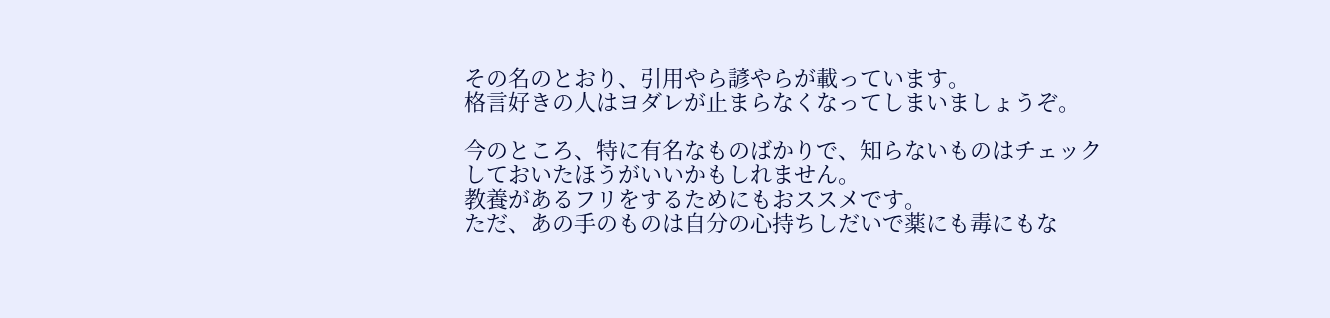その名のとおり、引用やら諺やらが載っています。
格言好きの人はヨダレが止まらなくなってしまいましょうぞ。

今のところ、特に有名なものばかりで、知らないものはチェックしておいたほうがいいかもしれません。
教養があるフリをするためにもおススメです。
ただ、あの手のものは自分の心持ちしだいで薬にも毒にもな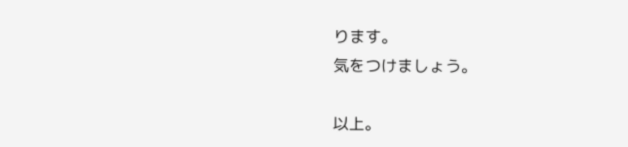ります。
気をつけましょう。

以上。